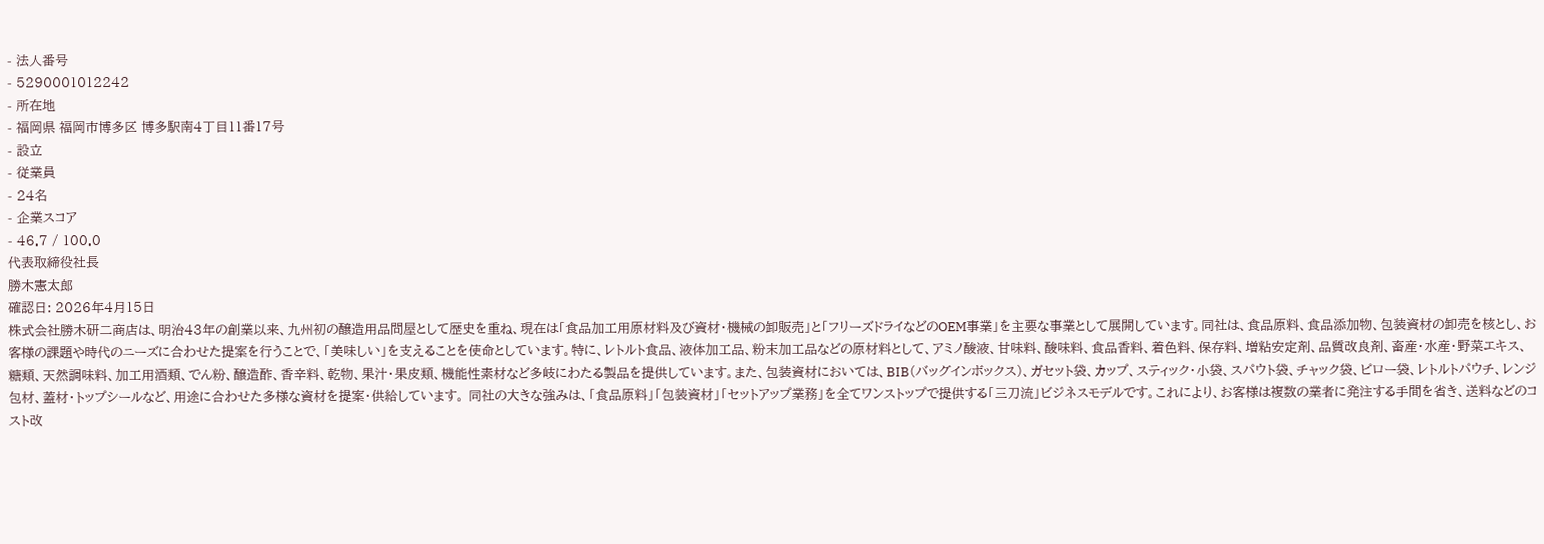- 法人番号
- 5290001012242
- 所在地
- 福岡県 福岡市博多区 博多駅南4丁目11番17号
- 設立
- 従業員
- 24名
- 企業スコア
- 46.7 / 100.0
代表取締役社長
勝木憲太郎
確認日: 2026年4月15日
株式会社勝木研二商店は、明治43年の創業以来、九州初の醸造用品問屋として歴史を重ね、現在は「食品加工用原材料及び資材・機械の卸販売」と「フリーズドライなどのOEM事業」を主要な事業として展開しています。同社は、食品原料、食品添加物、包装資材の卸売を核とし、お客様の課題や時代のニーズに合わせた提案を行うことで、「美味しい」を支えることを使命としています。特に、レトルト食品、液体加工品、粉末加工品などの原材料として、アミノ酸液、甘味料、酸味料、食品香料、着色料、保存料、増粘安定剤、品質改良剤、畜産・水産・野菜エキス、糖類、天然調味料、加工用酒類、でん粉、醸造酢、香辛料、乾物、果汁・果皮類、機能性素材など多岐にわたる製品を提供しています。また、包装資材においては、BIB(バッグインボックス)、ガセット袋、カップ、スティック・小袋、スパウト袋、チャック袋、ピロー袋、レトルトパウチ、レンジ包材、蓋材・トップシールなど、用途に合わせた多様な資材を提案・供給しています。 同社の大きな強みは、「食品原料」「包装資材」「セットアップ業務」を全てワンストップで提供する「三刀流」ビジネスモデルです。これにより、お客様は複数の業者に発注する手間を省き、送料などのコスト改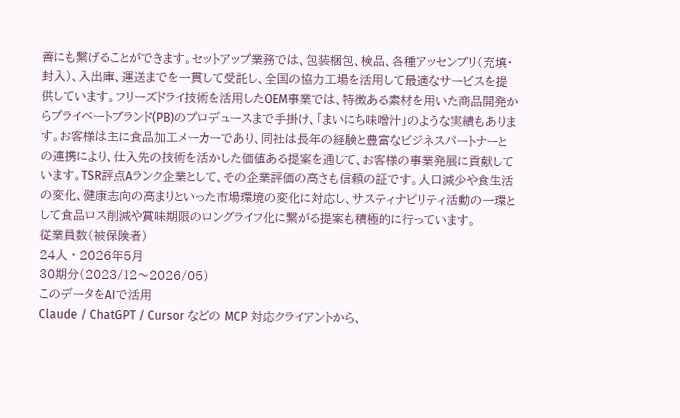善にも繋げることができます。セットアップ業務では、包装梱包、検品、各種アッセンブリ(充填・封入)、入出庫、運送までを一貫して受託し、全国の協力工場を活用して最適なサービスを提供しています。フリーズドライ技術を活用したOEM事業では、特徴ある素材を用いた商品開発からプライベートブランド(PB)のプロデュースまで手掛け、「まいにち味噌汁」のような実績もあります。お客様は主に食品加工メーカーであり、同社は長年の経験と豊富なビジネスパートナーとの連携により、仕入先の技術を活かした価値ある提案を通じて、お客様の事業発展に貢献しています。TSR評点Aランク企業として、その企業評価の高さも信頼の証です。人口減少や食生活の変化、健康志向の高まりといった市場環境の変化に対応し、サスティナビリティ活動の一環として食品ロス削減や賞味期限のロングライフ化に繋がる提案も積極的に行っています。
従業員数(被保険者)
24人 · 2026年5月
30期分(2023/12〜2026/05)
このデータをAIで活用
Claude / ChatGPT / Cursor などの MCP 対応クライアントから、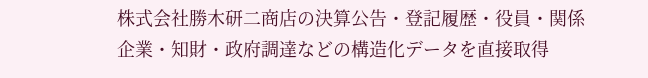株式会社勝木研二商店の決算公告・登記履歴・役員・関係企業・知財・政府調達などの構造化データを直接取得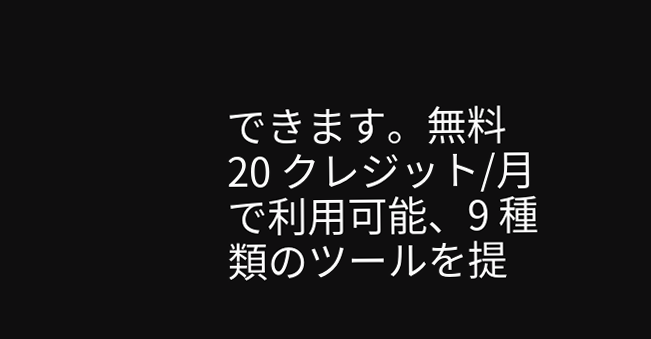できます。無料 20 クレジット/月で利用可能、9 種類のツールを提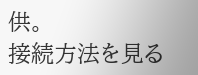供。
接続方法を見る